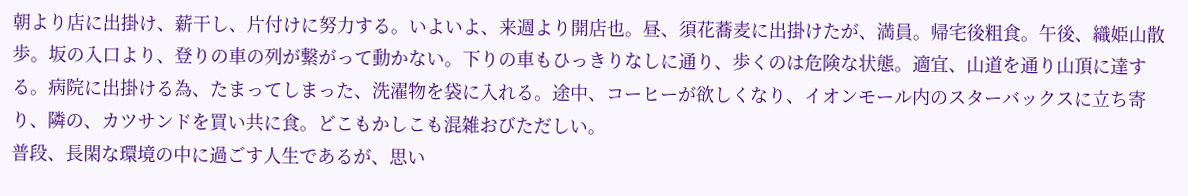朝より店に出掛け、薪干し、片付けに努力する。いよいよ、来週より開店也。昼、須花蕎麦に出掛けたが、満員。帰宅後粗食。午後、織姫山散歩。坂の入口より、登りの車の列が繋がって動かない。下りの車もひっきりなしに通り、歩くのは危険な状態。適宜、山道を通り山頂に達する。病院に出掛ける為、たまってしまった、洗濯物を袋に入れる。途中、コーヒーが欲しくなり、イオンモール内のスターバックスに立ち寄り、隣の、カツサンドを買い共に食。どこもかしこも混雑おびただしい。
普段、長閑な環境の中に過ごす人生であるが、思い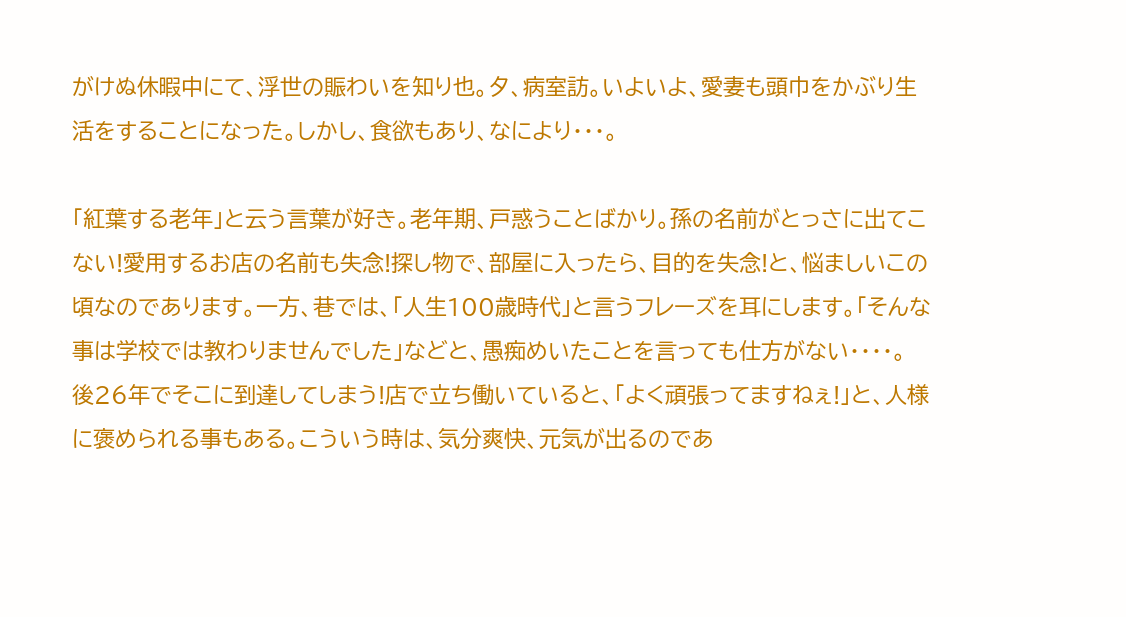がけぬ休暇中にて、浮世の賑わいを知り也。夕、病室訪。いよいよ、愛妻も頭巾をかぶり生活をすることになった。しかし、食欲もあり、なにより・・・。

「紅葉する老年」と云う言葉が好き。老年期、戸惑うことばかり。孫の名前がとっさに出てこない!愛用するお店の名前も失念!探し物で、部屋に入ったら、目的を失念!と、悩ましいこの頃なのであります。一方、巷では、「人生100歳時代」と言うフレーズを耳にします。「そんな事は学校では教わりませんでした」などと、愚痴めいたことを言っても仕方がない・・・・。
後26年でそこに到達してしまう!店で立ち働いていると、「よく頑張ってますねぇ!」と、人様に褒められる事もある。こういう時は、気分爽快、元気が出るのであ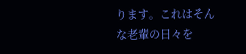ります。これはそんな老輩の日々を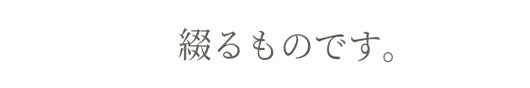綴るものです。